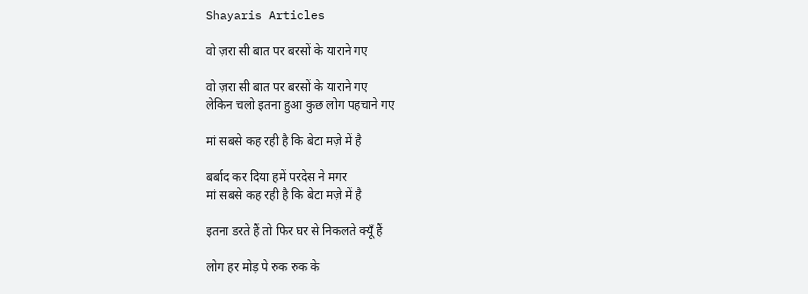Shayaris Articles

वो ज़रा सी बात पर बरसों के याराने गए

वो ज़रा सी बात पर बरसों के याराने गए
लेकिन चलो इतना हुआ कुछ लोग पहचाने गए

मां सबसे कह रही है कि बेटा मज़े में है

बर्बाद कर दिया हमें परदेस ने मगर
मां सबसे कह रही है कि बेटा मज़े में है

इतना डरते हैं तो फिर घर से निकलते क्यूँ हैं

लोग हर मोड़ पे रुक रुक के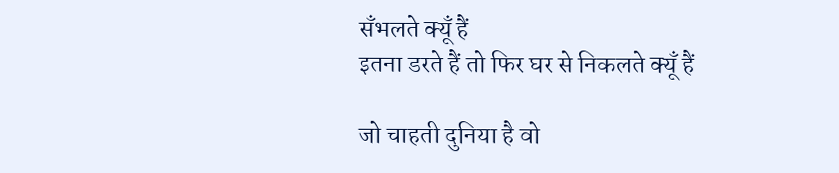सँभलते क्यूँ हैं
इतना डरते हैं तो फिर घर से निकलते क्यूँ हैं

जो चाहती दुनिया है वो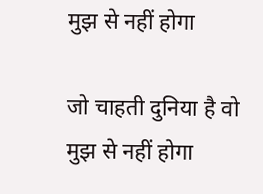मुझ से नहीं होगा

जो चाहती दुनिया है वो मुझ से नहीं होगा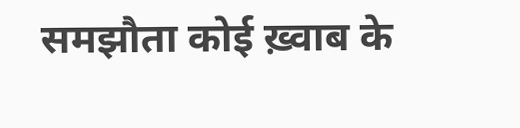समझौता कोई ख़्वाब के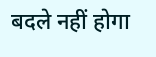बदले नहीं होगा